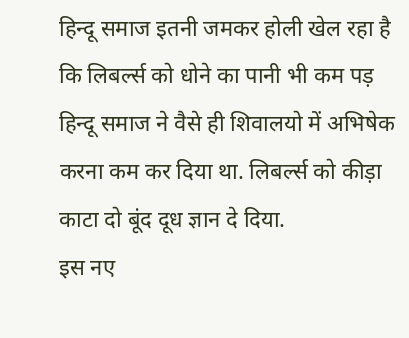हिन्दू समाज इतनी जमकर होली खेल रहा है कि लिबर्ल्स को धोने का पानी भी कम पड़
हिन्दू समाज ने वैसे ही शिवालयो में अभिषेक करना कम कर दिया था. लिबर्ल्स को कीड़ा काटा दो बूंद दूध ज्ञान दे दिया.
इस नए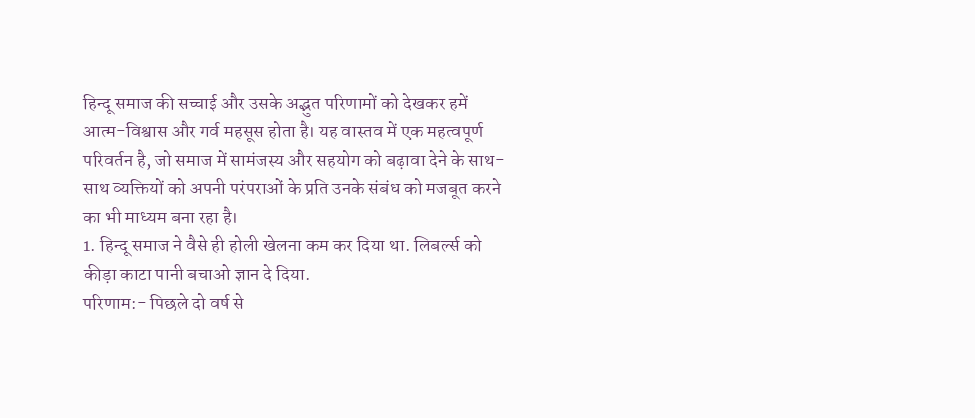हिन्दू समाज की सच्चाई और उसके अद्भुत परिणामों को देखकर हमें आत्म-विश्वास और गर्व महसूस होता है। यह वास्तव में एक महत्वपूर्ण परिवर्तन है, जो समाज में सामंजस्य और सहयोग को बढ़ावा देने के साथ-साथ व्यक्तियों को अपनी परंपराओं के प्रति उनके संबंध को मजबूत करने का भी माध्यम बना रहा है।
1. हिन्दू समाज ने वैसे ही होली खेलना कम कर दिया था. लिबर्ल्स को कीड़ा काटा पानी बचाओ ज्ञान दे दिया.
परिणाम:- पिछले दो वर्ष से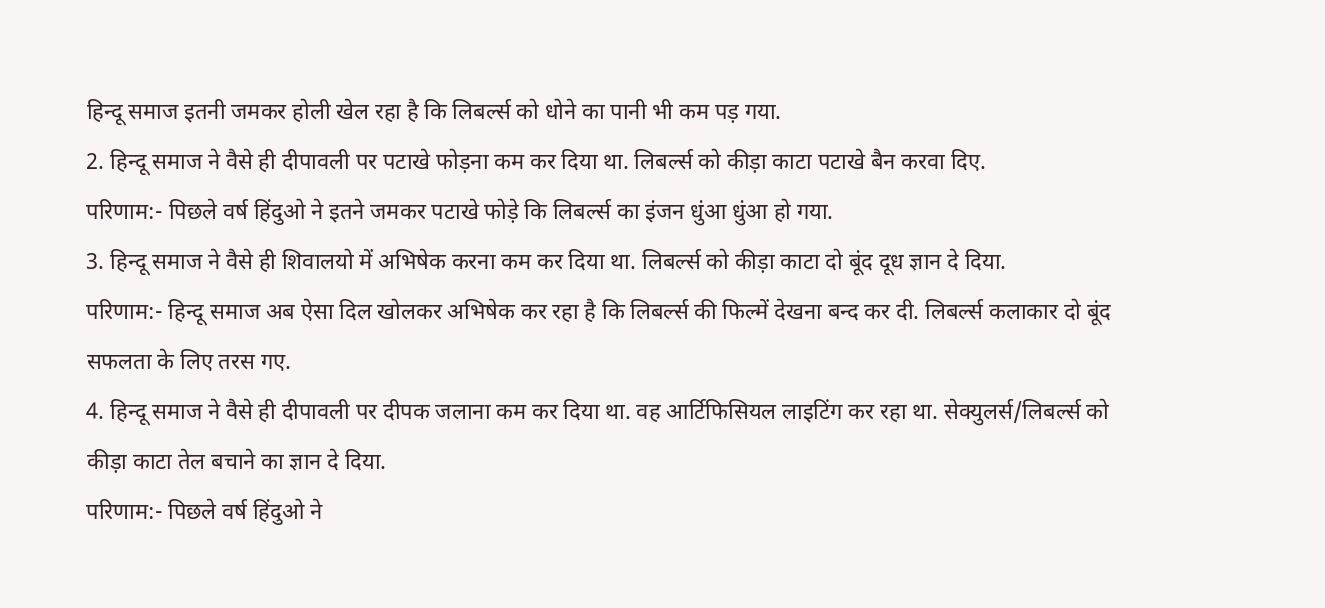हिन्दू समाज इतनी जमकर होली खेल रहा है कि लिबर्ल्स को धोने का पानी भी कम पड़ गया.
2. हिन्दू समाज ने वैसे ही दीपावली पर पटाखे फोड़ना कम कर दिया था. लिबर्ल्स को कीड़ा काटा पटाखे बैन करवा दिए.
परिणाम:- पिछले वर्ष हिंदुओ ने इतने जमकर पटाखे फोड़े कि लिबर्ल्स का इंजन धुंआ धुंआ हो गया.
3. हिन्दू समाज ने वैसे ही शिवालयो में अभिषेक करना कम कर दिया था. लिबर्ल्स को कीड़ा काटा दो बूंद दूध ज्ञान दे दिया.
परिणाम:- हिन्दू समाज अब ऐसा दिल खोलकर अभिषेक कर रहा है कि लिबर्ल्स की फिल्में देखना बन्द कर दी. लिबर्ल्स कलाकार दो बूंद सफलता के लिए तरस गए.
4. हिन्दू समाज ने वैसे ही दीपावली पर दीपक जलाना कम कर दिया था. वह आर्टिफिसियल लाइटिंग कर रहा था. सेक्युलर्स/लिबर्ल्स को कीड़ा काटा तेल बचाने का ज्ञान दे दिया.
परिणाम:- पिछले वर्ष हिंदुओ ने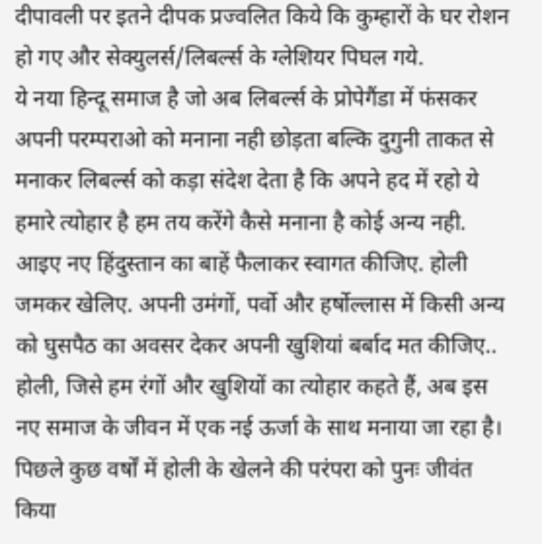दीपावली पर इतने दीपक प्रज्वलित किये कि कुम्हारों के घर रोशन हो गए और सेक्युलर्स/लिबर्ल्स के ग्लेशियर पिघल गये.
ये नया हिन्दू समाज है जो अब लिबर्ल्स के प्रोपेगैंडा में फंसकर अपनी परम्पराओ को मनाना नही छोड़ता बल्कि दुगुनी ताकत से मनाकर लिबर्ल्स को कड़ा संदेश देता है कि अपने हद में रहो ये हमारे त्योहार है हम तय करेंगे कैसे मनाना है कोई अन्य नही.
आइए नए हिंदुस्तान का बाहें फैलाकर स्वागत कीजिए. होली जमकर खेलिए. अपनी उमंगों, पर्वो और हर्षोल्लास में किसी अन्य को घुसपैठ का अवसर देकर अपनी खुशियां बर्बाद मत कीजिए..
होली, जिसे हम रंगों और खुशियों का त्योहार कहते हैं, अब इस नए समाज के जीवन में एक नई ऊर्जा के साथ मनाया जा रहा है। पिछले कुछ वर्षों में होली के खेलने की परंपरा को पुनः जीवंत किया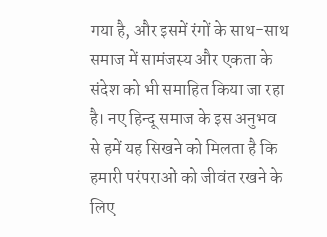गया है, और इसमें रंगों के साथ-साथ समाज में सामंजस्य और एकता के संदेश को भी समाहित किया जा रहा है। नए हिन्दू समाज के इस अनुभव से हमें यह सिखने को मिलता है कि हमारी परंपराओं को जीवंत रखने के लिए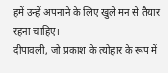हमें उन्हें अपनाने के लिए खुले मन से तैयार रहना चाहिए।
दीपावली, जो प्रकाश के त्योहार के रूप में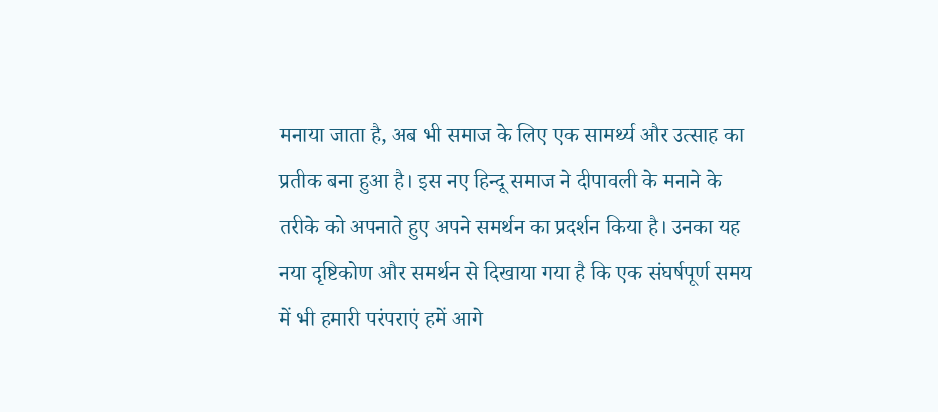मनाया जाता है, अब भी समाज के लिए एक सामर्थ्य और उत्साह का प्रतीक बना हुआ है। इस नए हिन्दू समाज ने दीपावली के मनाने के तरीके को अपनाते हुए अपने समर्थन का प्रदर्शन किया है। उनका यह नया दृष्टिकोण और समर्थन से दिखाया गया है कि एक संघर्षपूर्ण समय में भी हमारी परंपराएं हमें आगे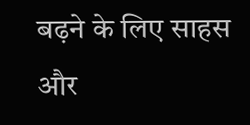बढ़ने के लिए साहस और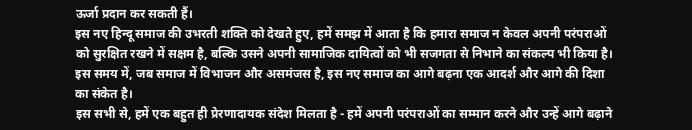ऊर्जा प्रदान कर सकती हैं।
इस नए हिन्दू समाज की उभरती शक्ति को देखते हुए, हमें समझ में आता है कि हमारा समाज न केवल अपनी परंपराओं को सुरक्षित रखने में सक्षम है, बल्कि उसने अपनी सामाजिक दायित्वों को भी सजगता से निभाने का संकल्प भी किया है। इस समय में, जब समाज में विभाजन और असमंजस है, इस नए समाज का आगे बढ़ना एक आदर्श और आगे की दिशा का संकेत है।
इस सभी से, हमें एक बहुत ही प्रेरणादायक संदेश मिलता है - हमें अपनी परंपराओं का सम्मान करने और उन्हें आगे बढ़ाने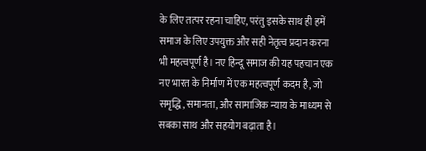के लिए तत्पर रहना चाहिए, परंतु इसके साथ ही हमें समाज के लिए उपयुक्त और सही नेतृत्व प्रदान करना भी महत्वपूर्ण है। नए हिन्दू समाज की यह पहचान एक नए भारत के निर्माण में एक महत्वपूर्ण कदम है, जो समृद्धि, समानता, और सामाजिक न्याय के माध्यम से सबका साथ और सहयोग बढ़ाता है।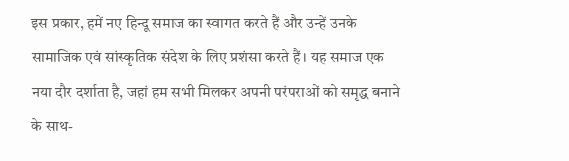इस प्रकार, हमें नए हिन्दू समाज का स्वागत करते हैं और उन्हें उनके सामाजिक एवं सांस्कृतिक संदेश के लिए प्रशंसा करते हैं। यह समाज एक नया दौर दर्शाता है, जहां हम सभी मिलकर अपनी परंपराओं को समृद्ध बनाने के साथ-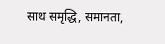साथ समृद्धि, समानता,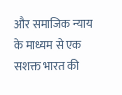और समाजिक न्याय के माध्यम से एक सशक्त भारत की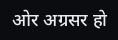ओर अग्रसर हो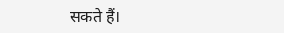सकते हैं।